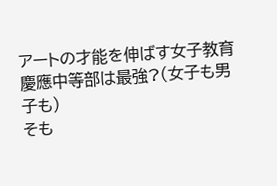アートの才能を伸ばす女子教育
慶應中等部は最強?(女子も男子も)
そも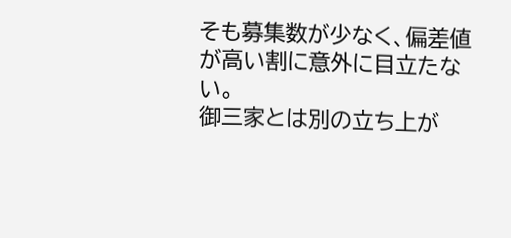そも募集数が少なく、偏差値が高い割に意外に目立たない。
御三家とは別の立ち上が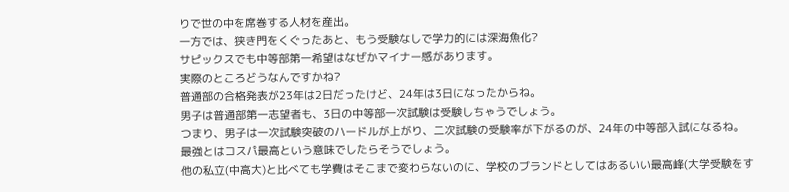りで世の中を席巻する人材を産出。
一方では、狭き門をくぐったあと、もう受験なしで学力的には深海魚化?
サピックスでも中等部第一希望はなぜかマイナー感があります。
実際のところどうなんですかね?
普通部の合格発表が23年は2日だったけど、24年は3日になったからね。
男子は普通部第一志望者も、3日の中等部一次試験は受験しちゃうでしょう。
つまり、男子は一次試験突破のハードルが上がり、二次試験の受験率が下がるのが、24年の中等部入試になるね。
最強とはコスパ最高という意味でしたらそうでしょう。
他の私立(中高大)と比べても学費はそこまで変わらないのに、学校のブランドとしてはあるいい最高峰(大学受験をす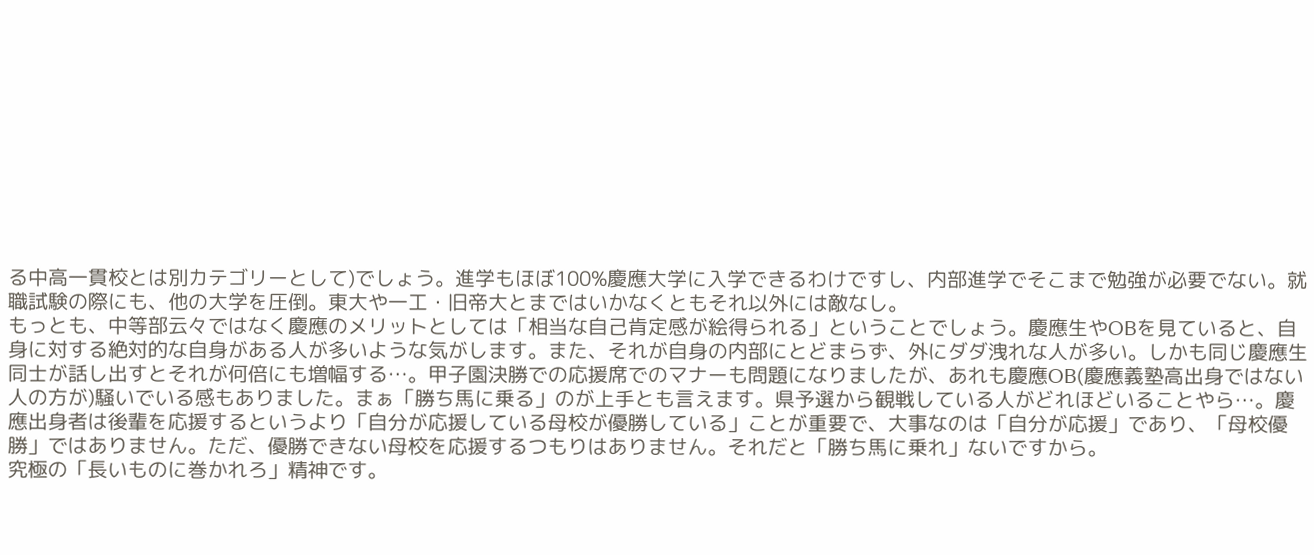る中高一貫校とは別カテゴリーとして)でしょう。進学もほぼ100%慶應大学に入学できるわけですし、内部進学でそこまで勉強が必要でない。就職試験の際にも、他の大学を圧倒。東大や一工・旧帝大とまではいかなくともそれ以外には敵なし。
もっとも、中等部云々ではなく慶應のメリットとしては「相当な自己肯定感が絵得られる」ということでしょう。慶應生やOBを見ていると、自身に対する絶対的な自身がある人が多いような気がします。また、それが自身の内部にとどまらず、外にダダ洩れな人が多い。しかも同じ慶應生同士が話し出すとそれが何倍にも増幅する…。甲子園決勝での応援席でのマナーも問題になりましたが、あれも慶應OB(慶應義塾高出身ではない人の方が)騒いでいる感もありました。まぁ「勝ち馬に乗る」のが上手とも言えます。県予選から観戦している人がどれほどいることやら…。慶應出身者は後輩を応援するというより「自分が応援している母校が優勝している」ことが重要で、大事なのは「自分が応援」であり、「母校優勝」ではありません。ただ、優勝できない母校を応援するつもりはありません。それだと「勝ち馬に乗れ」ないですから。
究極の「長いものに巻かれろ」精神です。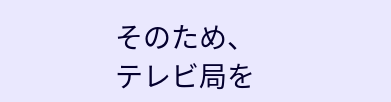そのため、テレビ局を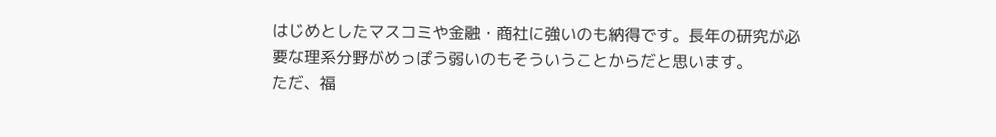はじめとしたマスコミや金融・商社に強いのも納得です。長年の研究が必要な理系分野がめっぽう弱いのもそういうことからだと思います。
ただ、福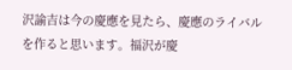沢諭吉は今の慶應を見たら、慶應のライバルを作ると思います。福沢が慶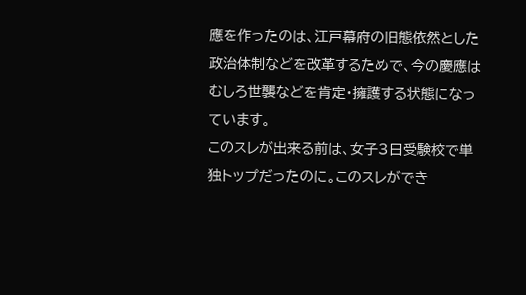應を作ったのは、江戸幕府の旧態依然とした政治体制などを改革するためで、今の慶應はむしろ世襲などを肯定・擁護する状態になっています。
このスレが出来る前は、女子3日受験校で単独トップだったのに。このスレができ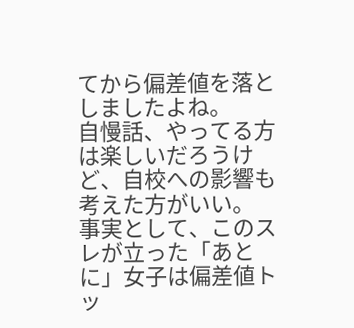てから偏差値を落としましたよね。
自慢話、やってる方は楽しいだろうけど、自校への影響も考えた方がいい。
事実として、このスレが立った「あとに」女子は偏差値トッ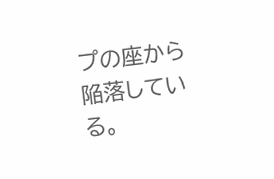プの座から陥落している。